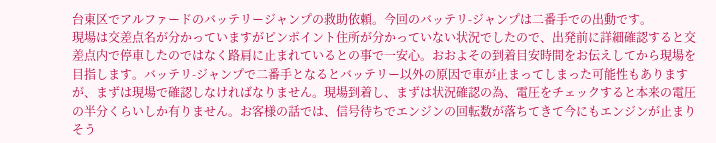台東区でアルファードのバッテリージャンプの救助依頼。今回のバッテリ-ジャンプは二番手での出動です。
現場は交差点名が分かっていますがピンポイント住所が分かっていない状況でしたので、出発前に詳細確認すると交差点内で停車したのではなく路肩に止まれているとの事で一安心。おおよその到着目安時間をお伝えしてから現場を目指します。バッテリ-ジャンプで二番手となるとバッテリー以外の原因で車が止まってしまった可能性もありますが、まずは現場で確認しなければなりません。現場到着し、まずは状況確認の為、電圧をチェックすると本来の電圧の半分くらいしか有りません。お客様の話では、信号待ちでエンジンの回転数が落ちてきて今にもエンジンが止まりそう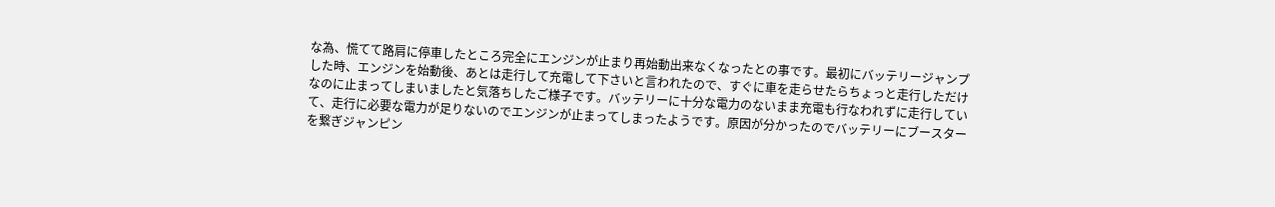な為、慌てて路肩に停車したところ完全にエンジンが止まり再始動出来なくなったとの事です。最初にバッテリージャンプした時、エンジンを始動後、あとは走行して充電して下さいと言われたので、すぐに車を走らせたらちょっと走行しただけなのに止まってしまいましたと気落ちしたご様子です。バッテリーに十分な電力のないまま充電も行なわれずに走行していて、走行に必要な電力が足りないのでエンジンが止まってしまったようです。原因が分かったのでバッテリーにブースターを繋ぎジャンピン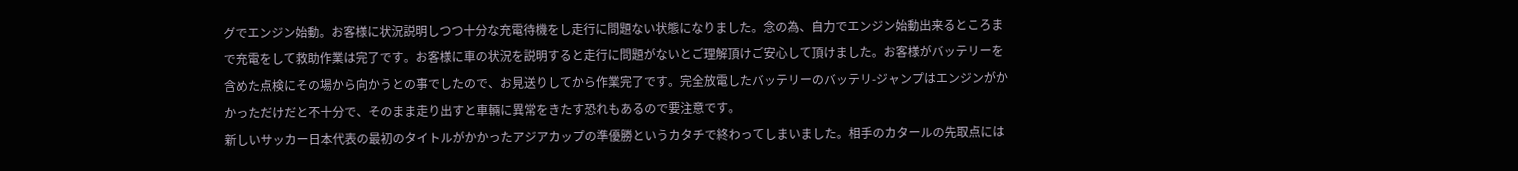グでエンジン始動。お客様に状況説明しつつ十分な充電待機をし走行に問題ない状態になりました。念の為、自力でエンジン始動出来るところまで充電をして救助作業は完了です。お客様に車の状況を説明すると走行に問題がないとご理解頂けご安心して頂けました。お客様がバッテリーを含めた点検にその場から向かうとの事でしたので、お見送りしてから作業完了です。完全放電したバッテリーのバッテリ-ジャンプはエンジンがかかっただけだと不十分で、そのまま走り出すと車輛に異常をきたす恐れもあるので要注意です。
新しいサッカー日本代表の最初のタイトルがかかったアジアカップの準優勝というカタチで終わってしまいました。相手のカタールの先取点には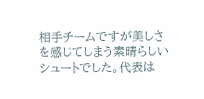相手チームですが美しさを感じてしまう素晴らしいシュートでした。代表は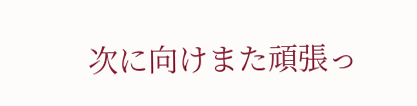次に向けまた頑張っ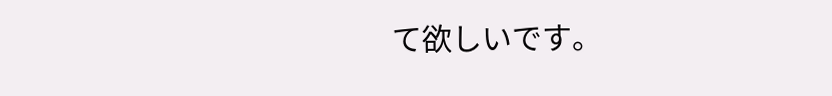て欲しいです。